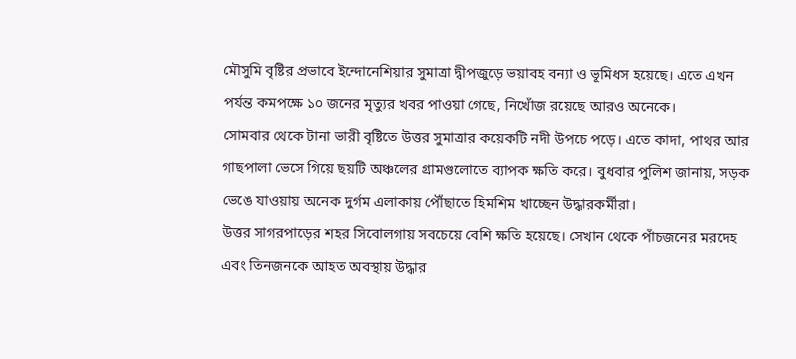মৌসুমি বৃষ্টির প্রভাবে ইন্দোনেশিয়ার সুমাত্রা দ্বীপজুড়ে ভয়াবহ বন্যা ও ভূমিধস হয়েছে। এতে এখন পর্যন্ত কমপক্ষে ১০ জনের মৃত্যুর খবর পাওয়া গেছে, নিখোঁজ রয়েছে আরও অনেকে।
সোমবার থেকে টানা ভারী বৃষ্টিতে উত্তর সুমাত্রার কয়েকটি নদী উপচে পড়ে। এতে কাদা, পাথর আর গাছপালা ভেসে গিয়ে ছয়টি অঞ্চলের গ্রামগুলোতে ব্যাপক ক্ষতি করে। বুধবার পুলিশ জানায়, সড়ক ভেঙে যাওয়ায় অনেক দুর্গম এলাকায় পৌঁছাতে হিমশিম খাচ্ছেন উদ্ধারকর্মীরা।
উত্তর সাগরপাড়ের শহর সিবোলগায় সবচেয়ে বেশি ক্ষতি হয়েছে। সেখান থেকে পাঁচজনের মরদেহ এবং তিনজনকে আহত অবস্থায় উদ্ধার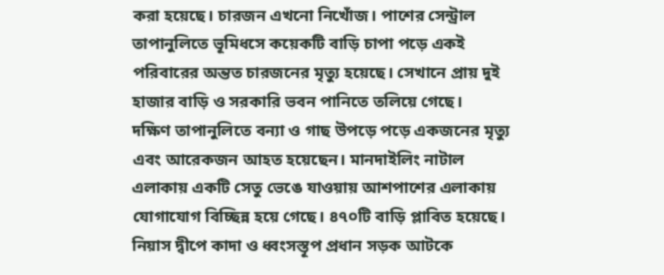করা হয়েছে। চারজন এখনো নিখোঁজ। পাশের সেন্ট্রাল তাপানুলিতে ভূমিধসে কয়েকটি বাড়ি চাপা পড়ে একই পরিবারের অন্তত চারজনের মৃত্যু হয়েছে। সেখানে প্রায় দুই হাজার বাড়ি ও সরকারি ভবন পানিতে তলিয়ে গেছে।
দক্ষিণ তাপানুলিতে বন্যা ও গাছ উপড়ে পড়ে একজনের মৃত্যু এবং আরেকজন আহত হয়েছেন। মানদাইলিং নাটাল এলাকায় একটি সেতু ভেঙে যাওয়ায় আশপাশের এলাকায় যোগাযোগ বিচ্ছিন্ন হয়ে গেছে। ৪৭০টি বাড়ি প্লাবিত হয়েছে।
নিয়াস দ্বীপে কাদা ও ধ্বংসস্তূপ প্রধান সড়ক আটকে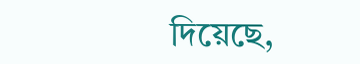দিয়েছে,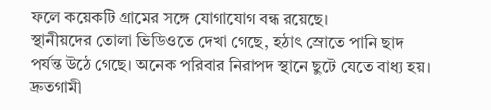ফলে কয়েকটি গ্রামের সঙ্গে যোগাযোগ বন্ধ রয়েছে।
স্থানীয়দের তোলা ভিডিওতে দেখা গেছে, হঠাৎ স্রোতে পানি ছাদ পর্যন্ত উঠে গেছে। অনেক পরিবার নিরাপদ স্থানে ছুটে যেতে বাধ্য হয়। দ্রুতগামী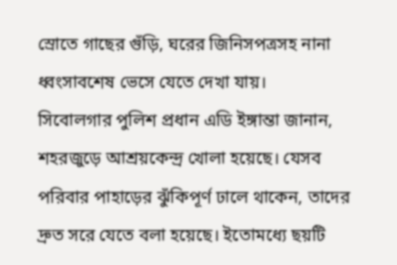স্রোতে গাছের গুঁড়ি, ঘরের জিনিসপত্রসহ নানা ধ্বংসাবশেষ ভেসে যেতে দেখা যায়।
সিবোলগার পুলিশ প্রধান এডি ইঙ্গান্তা জানান, শহরজুড়ে আশ্রয়কেন্দ্র খোলা হয়েছে। যেসব পরিবার পাহাড়ের ঝুঁকিপূর্ণ ঢালে থাকেন, তাদের দ্রুত সরে যেতে বলা হয়েছে। ইতোমধ্যে ছয়টি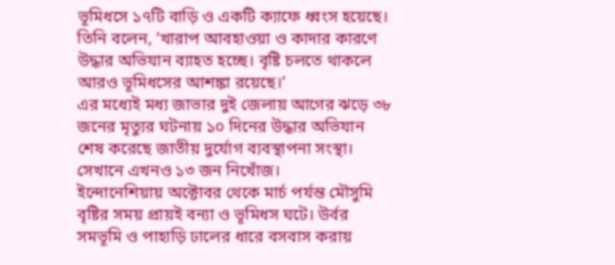ভূমিধসে ১৭টি বাড়ি ও একটি ক্যাফে ধ্বংস হয়েছে। তিনি বলেন, ‘খারাপ আবহাওয়া ও কাদার কারণে উদ্ধার অভিযান ব্যাহত হচ্ছে। বৃষ্টি চলতে থাকলে আরও ভূমিধসের আশঙ্কা রয়েছে।’
এর মধ্যেই মধ্য জাভার দুই জেলায় আগের ঝড়ে ৩৮ জনের মৃত্যুর ঘটনায় ১০ দিনের উদ্ধার অভিযান শেষ করেছে জাতীয় দুর্যোগ ব্যবস্থাপনা সংস্থা। সেখানে এখনও ১৩ জন নিখোঁজ।
ইন্দোনেশিয়ায় অক্টোবর থেকে মার্চ পর্যন্ত মৌসুমি বৃষ্টির সময় প্রায়ই বন্যা ও ভূমিধস ঘটে। উর্বর সমভূমি ও পাহাড়ি ঢালের ধারে বসবাস করায়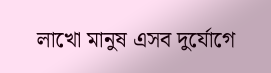লাখো মানুষ এসব দুর্যোগে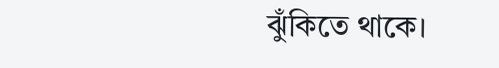ঝুঁকিতে থাকে।